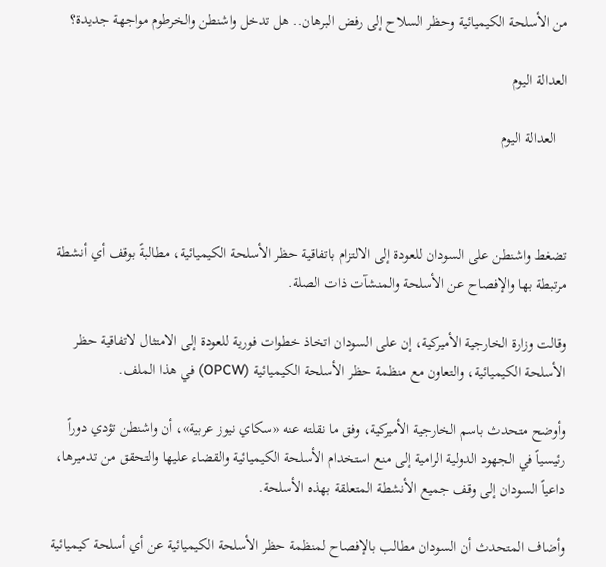من الأسلحة الكيميائية وحظر السلاح إلى رفض البرهان.. هل تدخل واشنطن والخرطوم مواجهة جديدة؟

العدالة اليوم

   العدالة اليوم



تضغط واشنطن على السودان للعودة إلى الالتزام باتفاقية حظر الأسلحة الكيميائية، مطالبةً بوقف أي أنشطة مرتبطة بها والإفصاح عن الأسلحة والمنشآت ذات الصلة.

وقالت وزارة الخارجية الأميركية، إن على السودان اتخاذ خطوات فورية للعودة إلى الامتثال لاتفاقية حظر الأسلحة الكيميائية، والتعاون مع منظمة حظر الأسلحة الكيميائية (OPCW) في هذا الملف.

وأوضح متحدث باسم الخارجية الأميركية، وفق ما نقلته عنه «سكاي نيوز عربية»، أن واشنطن تؤدي دوراً رئيسياً في الجهود الدولية الرامية إلى منع استخدام الأسلحة الكيميائية والقضاء عليها والتحقق من تدميرها، داعياً السودان إلى وقف جميع الأنشطة المتعلقة بهذه الأسلحة.

وأضاف المتحدث أن السودان مطالب بالإفصاح لمنظمة حظر الأسلحة الكيميائية عن أي أسلحة كيميائية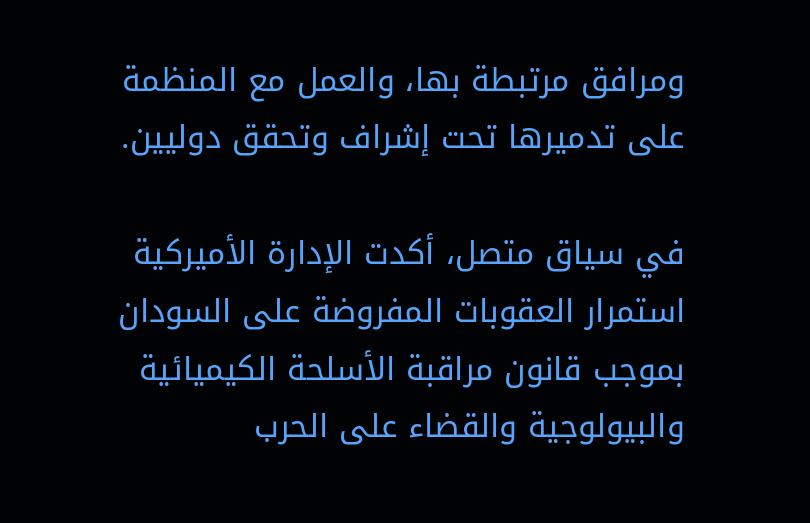ومرافق مرتبطة بها، والعمل مع المنظمة على تدميرها تحت إشراف وتحقق دوليين.

في سياق متصل، أكدت الإدارة الأميركية استمرار العقوبات المفروضة على السودان بموجب قانون مراقبة الأسلحة الكيميائية والبيولوجية والقضاء على الحرب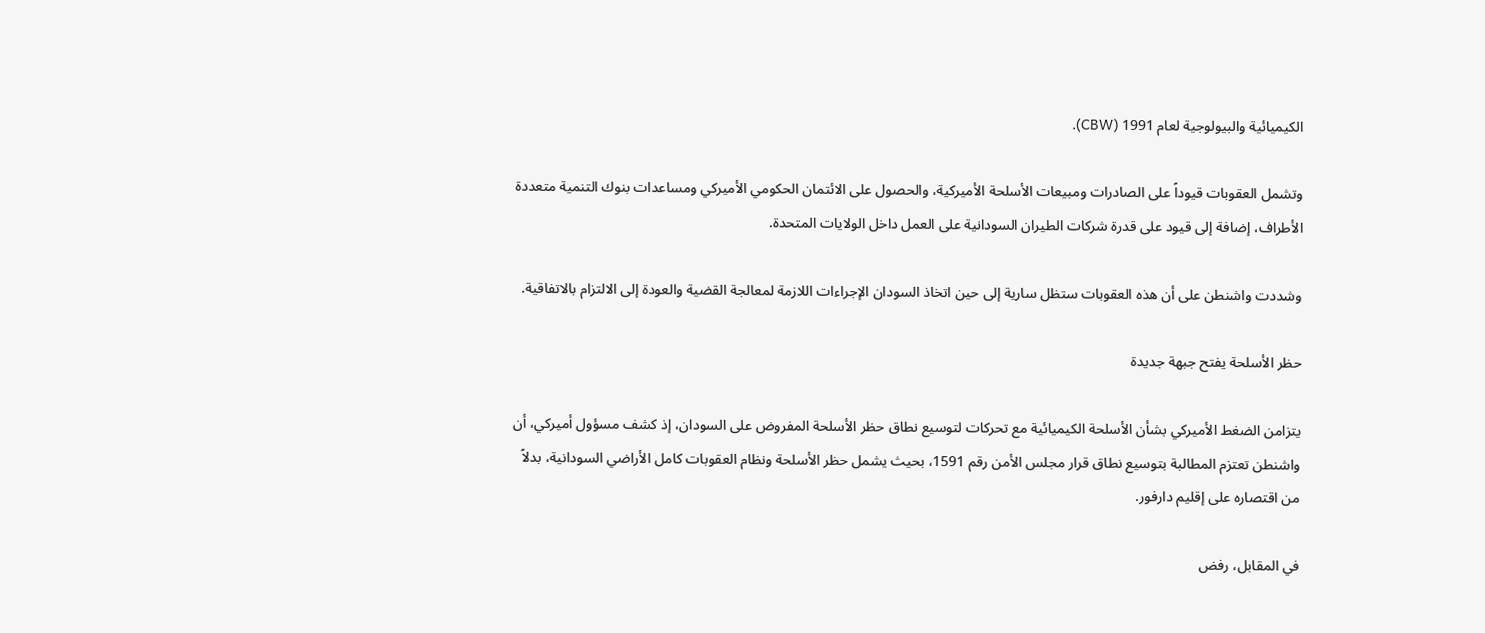الكيميائية والبيولوجية لعام 1991 (CBW).

وتشمل العقوبات قيوداً على الصادرات ومبيعات الأسلحة الأميركية، والحصول على الائتمان الحكومي الأميركي ومساعدات بنوك التنمية متعددة الأطراف، إضافة إلى قيود على قدرة شركات الطيران السودانية على العمل داخل الولايات المتحدة.

وشددت واشنطن على أن هذه العقوبات ستظل سارية إلى حين اتخاذ السودان الإجراءات اللازمة لمعالجة القضية والعودة إلى الالتزام بالاتفاقية.

حظر الأسلحة يفتح جبهة جديدة

يتزامن الضغط الأميركي بشأن الأسلحة الكيميائية مع تحركات لتوسيع نطاق حظر الأسلحة المفروض على السودان، إذ كشف مسؤول أميركي، أن واشنطن تعتزم المطالبة بتوسيع نطاق قرار مجلس الأمن رقم 1591، بحيث يشمل حظر الأسلحة ونظام العقوبات كامل الأراضي السودانية، بدلاً من اقتصاره على إقليم دارفور.

في المقابل، رفض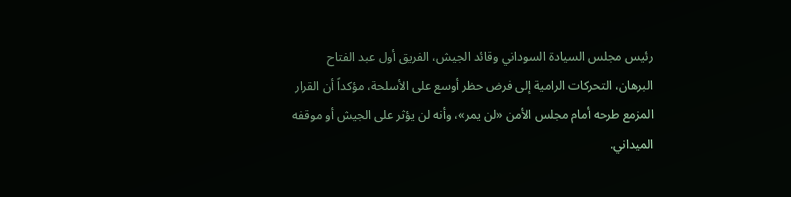رئيس مجلس السيادة السوداني وقائد الجيش، الفريق أول عبد الفتاح البرهان، التحركات الرامية إلى فرض حظر أوسع على الأسلحة، مؤكداً أن القرار المزمع طرحه أمام مجلس الأمن «لن يمر»، وأنه لن يؤثر على الجيش أو موقفه الميداني.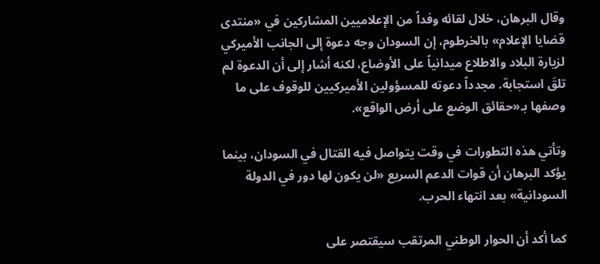وقال البرهان، خلال لقائه وفداً من الإعلاميين المشاركين في «منتدى قضايا الإعلام» بالخرطوم، إن السودان وجه دعوة إلى الجانب الأميركي لزيارة البلاد والاطلاع ميدانياً على الأوضاع، لكنه أشار إلى أن الدعوة لم تلقَ استجابة. مجدداً دعوته للمسؤولين الأميركيين للوقوف على ما وصفها بـ«حقائق الوضع على أرض الواقع».

وتأتي هذه التطورات في وقت يتواصل فيه القتال في السودان، بينما يؤكد البرهان أن قوات الدعم السريع «لن يكون لها دور في الدولة السودانية» بعد انتهاء الحرب.

كما أكد أن الحوار الوطني المرتقب سيقتصر على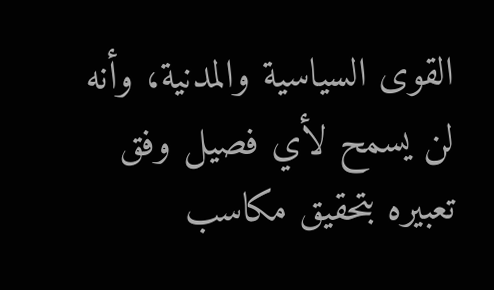القوى السياسية والمدنية، وأنه لن يسمح لأي فصيل وفق تعبيره بتحقيق مكاسب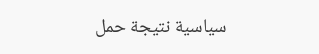سياسية نتيجة حمل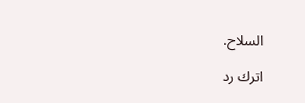السلاح.

اترك رد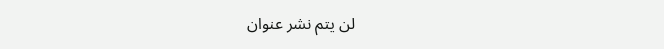لن يتم نشر عنوان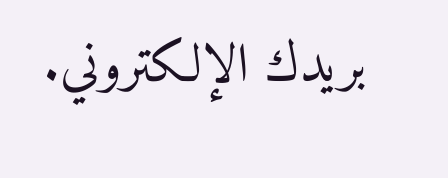بريدك الإلكتروني.